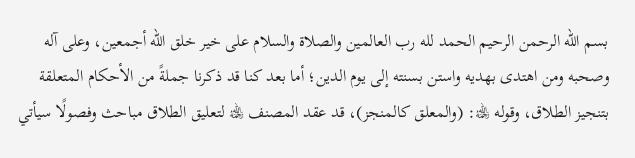بسم الله الرحمن الرحيم الحمد لله رب العالمين والصلاة والسلام على خير خلق الله أجمعين، وعلى آله وصحبه ومن اهتدى بهديه واستن بسنته إلى يوم الدين؛ أما بعد كنا قد ذكرنا جملةً من الأحكام المتعلقة بتنجيز الطلاق، وقوله ﵀: (والمعلق كالمنجز)، قد عقد المصنف ﵀ لتعليق الطلاق مباحث وفصولًا سيأتي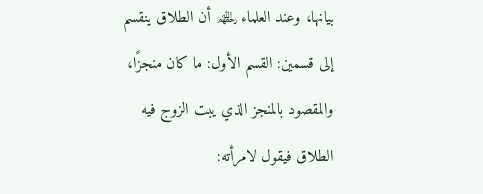بيانها، وعند العلماء ﵏ أن الطلاق ينقسم إلى قسمين: القسم الأول: ما كان منجزًا، والمقصود بالمنجز الذي يبت الزوج فيه الطلاق فيقول لامرأته: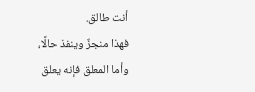أنت طالق.
فهذا منجزٌ وينفذ حالًا، وأما المعلق فإنه يعلق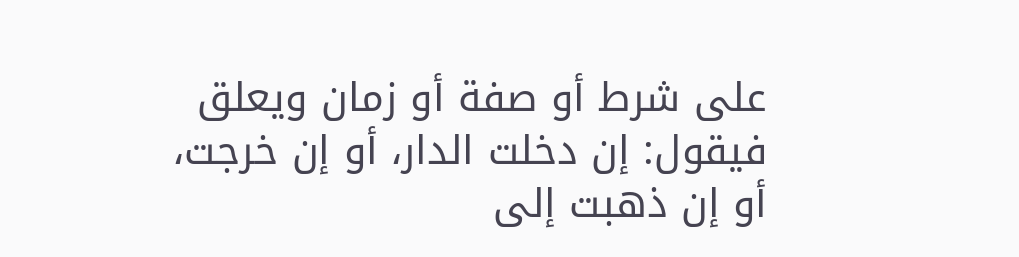على شرط أو صفة أو زمان ويعلق فيقول: إن دخلت الدار، أو إن خرجت، أو إن ذهبت إلى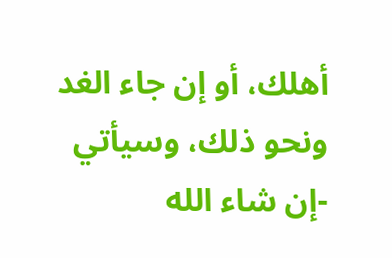أهلك، أو إن جاء الغد ونحو ذلك، وسيأتي -إن شاء الله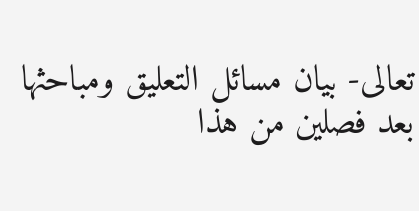تعالى- بيان مسائل التعليق ومباحثها بعد فصلين من هذا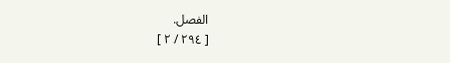الفصل.
[ ٢٩٤ / ٢ ]